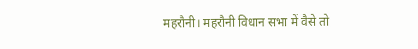महरौनी। महरौनी विधान सभा में वैसे तो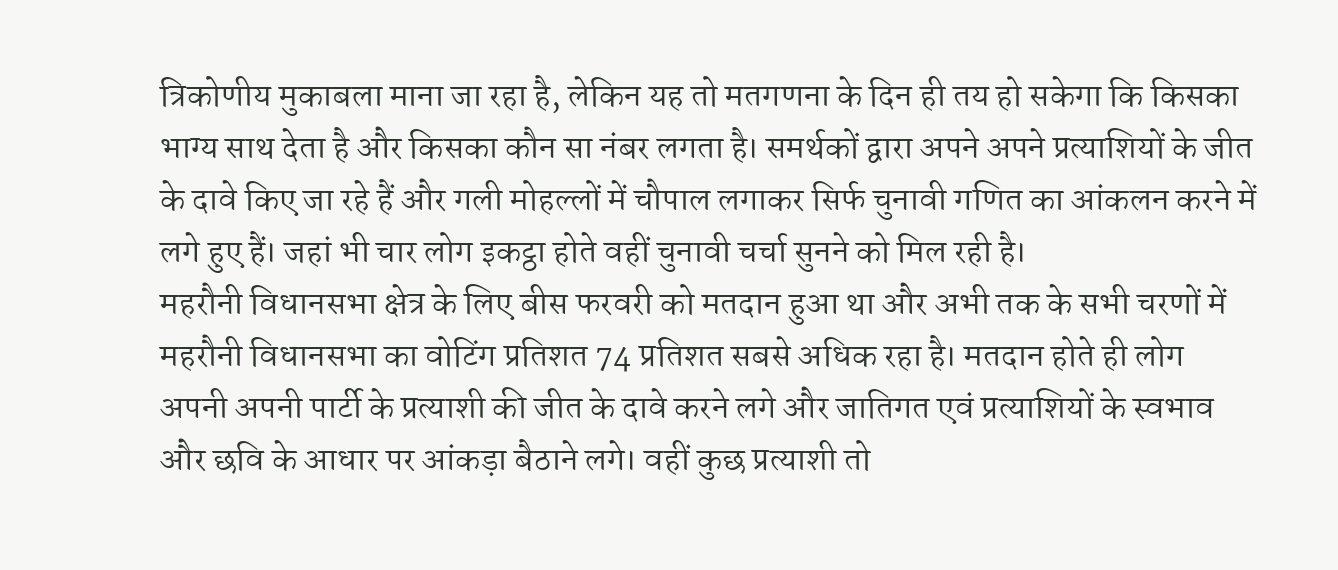त्रिकोणीय मुकाबला माना जा रहा है, लेकिन यह तो मतगणना के दिन ही तय हो सकेगा कि किसका भाग्य साथ देता है और किसका कौन सा नंबर लगता है। समर्थकों द्वारा अपने अपने प्रत्याशियों के जीत के दावे किए जा रहे हैं और गली मोहल्लों में चौपाल लगाकर सिर्फ चुनावी गणित का आंकलन करने में लगे हुए हैं। जहां भी चार लोग इकट्ठा होते वहीं चुनावी चर्चा सुनने को मिल रही है।
महरौनी विधानसभा क्षेत्र के लिए बीस फरवरी को मतदान हुआ था और अभी तक के सभी चरणों में महरौनी विधानसभा का वोटिंग प्रतिशत 74 प्रतिशत सबसे अधिक रहा है। मतदान होते ही लोग अपनी अपनी पार्टी के प्रत्याशी की जीत के दावे करने लगे और जातिगत एवं प्रत्याशियों के स्वभाव और छवि के आधार पर आंकड़ा बैठाने लगे। वहीं कुछ प्रत्याशी तो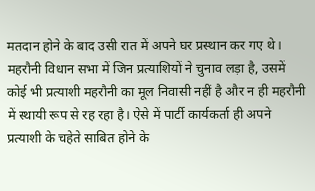मतदान होने के बाद उसी रात में अपने घर प्रस्थान कर गए थे।
महरौनी विधान सभा में जिन प्रत्याशियों ने चुनाव लड़ा है, उसमें कोई भी प्रत्याशी महरौनी का मूल निवासी नहीं है और न ही महरौनी में स्थायी रूप से रह रहा है। ऐसे में पार्टी कार्यकर्ता ही अपने प्रत्याशी के चहेते साबित होने के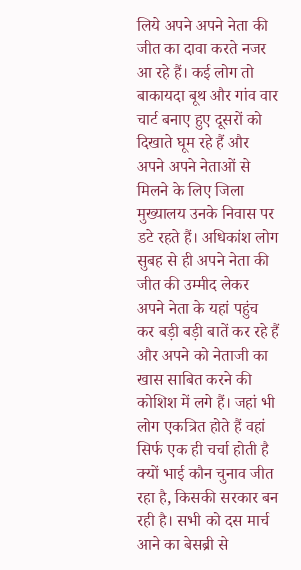लिये अपने अपने नेता की जीत का दावा करते नजर आ रहे हैं। कई लोग तो बाकायदा बूथ और गांव वार चार्ट बनाए हुए दूसरों को दिखाते घूम रहे हैं और अपने अपने नेताओं से मिलने के लिए जिला मुख्यालय उनके निवास पर डटे रहते हैं। अधिकांश लोग सुबह से ही अपने नेता की जीत की उम्मीद लेकर अपने नेता के यहां पहुंच कर बड़ी बड़ी बातें कर रहे हैं और अपने को नेताजी का खास साबित करने की कोशिश में लगे हैं। जहां भी लोग एकत्रित होते हैं वहां सिर्फ एक ही चर्चा होती है क्यों भाई कौन चुनाव जीत रहा है, किसकी सरकार बन रही है। सभी को दस मार्च आने का बेसब्री से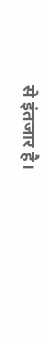से इंतजार है।